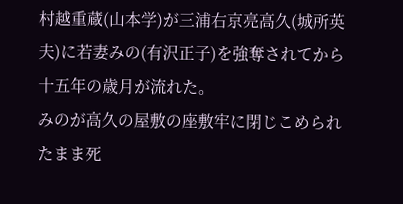村越重蔵(山本学)が三浦右京亮高久(城所英夫)に若妻みの(有沢正子)を強奪されてから十五年の歳月が流れた。
みのが高久の屋敷の座敷牢に閉じこめられたまま死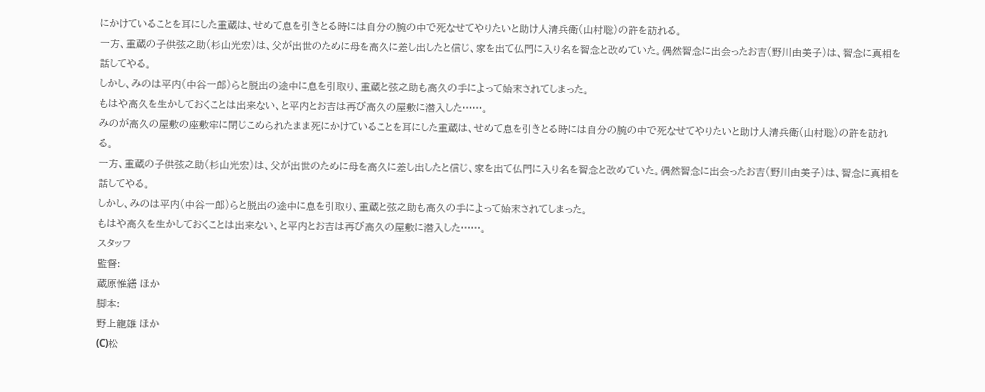にかけていることを耳にした重蔵は、せめて息を引きとる時には自分の腕の中で死なせてやりたいと助け人清兵衛(山村聡)の許を訪れる。
一方、重蔵の子供弦之助(杉山光宏)は、父が出世のために母を高久に差し出したと信じ、家を出て仏門に入り名を智念と改めていた。偶然智念に出会ったお吉(野川由美子)は、智念に真相を話してやる。
しかし、みのは平内(中谷一郎)らと脱出の途中に息を引取り、重蔵と弦之助も高久の手によって始末されてしまった。
もはや高久を生かしておくことは出来ない、と平内とお吉は再び高久の屋敷に潜入した……。
みのが高久の屋敷の座敷牢に閉じこめられたまま死にかけていることを耳にした重蔵は、せめて息を引きとる時には自分の腕の中で死なせてやりたいと助け人清兵衛(山村聡)の許を訪れる。
一方、重蔵の子供弦之助(杉山光宏)は、父が出世のために母を高久に差し出したと信じ、家を出て仏門に入り名を智念と改めていた。偶然智念に出会ったお吉(野川由美子)は、智念に真相を話してやる。
しかし、みのは平内(中谷一郎)らと脱出の途中に息を引取り、重蔵と弦之助も高久の手によって始末されてしまった。
もはや高久を生かしておくことは出来ない、と平内とお吉は再び高久の屋敷に潜入した……。
スタッフ
監督:
蔵原惟繕 ほか
脚本:
野上龍雄 ほか
(C)松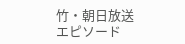竹・朝日放送
エピソード